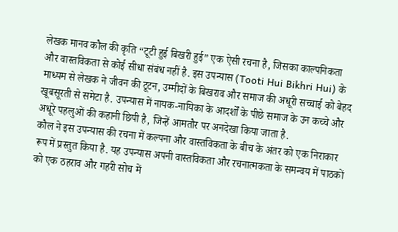लेखक मानव कौल की कृति “टूटी हुई बिखरी हुई” एक ऐसी रचना है, जिसका काल्पनिकता और वास्तविकता से कोई सीधा संबंध नहीं है. इस उपन्यास (Tooti Hui Bikhri Hui) के माध्यम से लेखक ने जीवन की टूटन, उम्मीदों के बिखराव और समाज की अधूरी सच्चाई को बेहद खूबसूरती से समेटा है. उपन्यास में नायक-नायिका के आदर्शों के पीछे समाज के उन कच्चे और अधूरे पहलुओं की कहानी छिपी है, जिन्हें आमतौर पर अनदेखा किया जाता है.
कौल ने इस उपन्यास की रचना में कल्पना और वास्तविकता के बीच के अंतर को एक निराकार रूप में प्रस्तुत किया है. यह उपन्यास अपनी वास्तविकता और रचनात्मकता के समन्वय में पाठकों को एक ठहराव और गहरी सोच में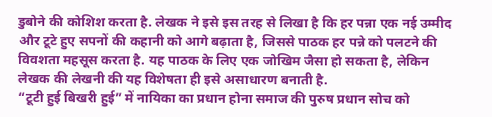डुबोने की कोशिश करता है. लेखक ने इसे इस तरह से लिखा है कि हर पन्ना एक नई उम्मीद और टूटे हुए सपनों की कहानी को आगे बढ़ाता है, जिससे पाठक हर पन्ने को पलटने की विवशता महसूस करता है. यह पाठक के लिए एक जोखिम जैसा हो सकता है, लेकिन लेखक की लेखनी की यह विशेषता ही इसे असाधारण बनाती है.
“टूटी हुई बिखरी हुई” में नायिका का प्रधान होना समाज की पुरुष प्रधान सोच को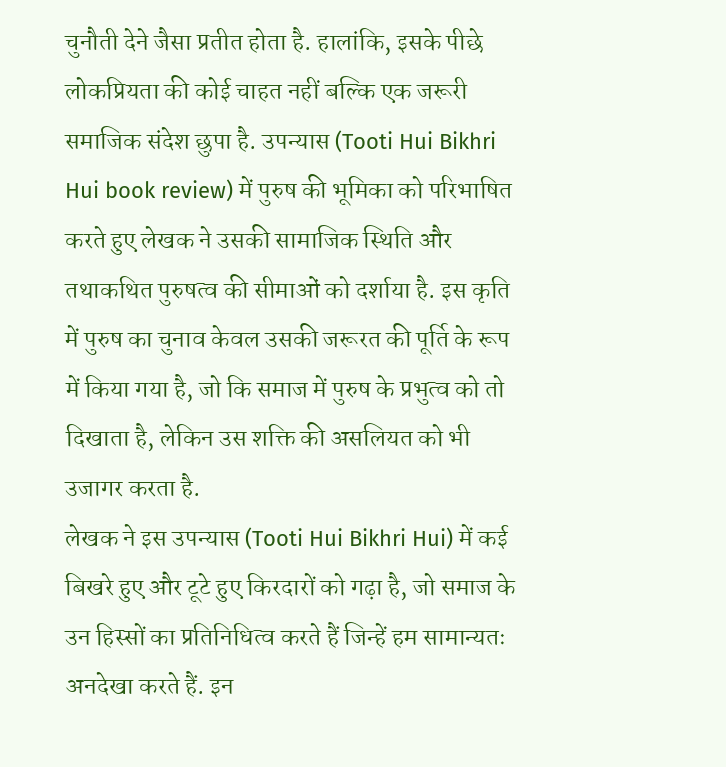चुनौती देने जैसा प्रतीत होता है. हालांकि, इसके पीछे लोकप्रियता की कोई चाहत नहीं बल्कि एक जरूरी समाजिक संदेश छुपा है. उपन्यास (Tooti Hui Bikhri Hui book review) में पुरुष की भूमिका को परिभाषित करते हुए लेखक ने उसकी सामाजिक स्थिति और तथाकथित पुरुषत्व की सीमाओं को दर्शाया है. इस कृति में पुरुष का चुनाव केवल उसकी जरूरत की पूर्ति के रूप में किया गया है, जो कि समाज में पुरुष के प्रभुत्व को तो दिखाता है, लेकिन उस शक्ति की असलियत को भी उजागर करता है.
लेखक ने इस उपन्यास (Tooti Hui Bikhri Hui) में कई बिखरे हुए और टूटे हुए किरदारों को गढ़ा है, जो समाज के उन हिस्सों का प्रतिनिधित्व करते हैं जिन्हें हम सामान्यतः अनदेखा करते हैं. इन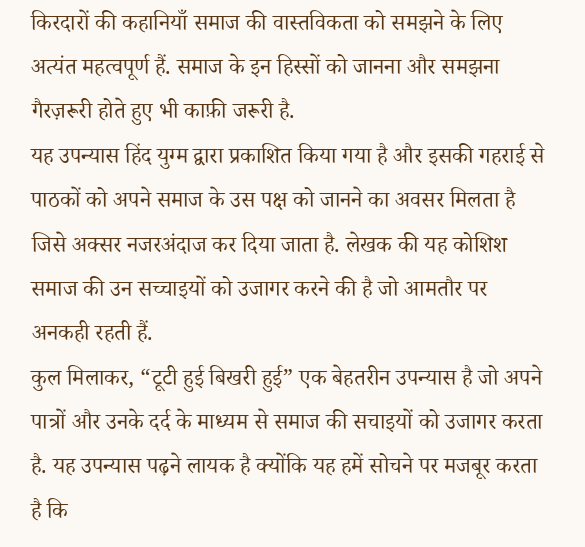किरदारों की कहानियाँ समाज की वास्तविकता को समझने के लिए अत्यंत महत्वपूर्ण हैं. समाज के इन हिस्सों को जानना और समझना गैरज़रूरी होते हुए भी काफ़ी जरूरी है.
यह उपन्यास हिंद युग्म द्वारा प्रकाशित किया गया है और इसकी गहराई से पाठकों को अपने समाज के उस पक्ष को जानने का अवसर मिलता है जिसे अक्सर नजरअंदाज कर दिया जाता है. लेखक की यह कोशिश समाज की उन सच्चाइयों को उजागर करने की है जो आमतौर पर अनकही रहती हैं.
कुल मिलाकर, “टूटी हुई बिखरी हुई” एक बेहतरीन उपन्यास है जो अपने पात्रों और उनके दर्द के माध्यम से समाज की सचाइयों को उजागर करता है. यह उपन्यास पढ़ने लायक है क्योंकि यह हमें सोचने पर मजबूर करता है कि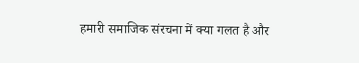हमारी समाजिक संरचना में क्या गलत है और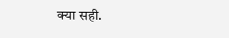क्या सही.